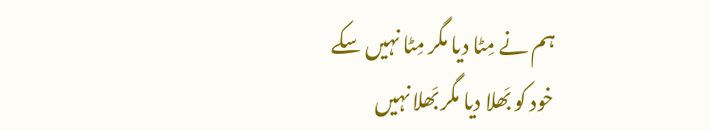ہم نے مِٹا دیا مگر مِٹا نہیں سکے
خود کو بَھلا دیا مگر بَھلا نہیں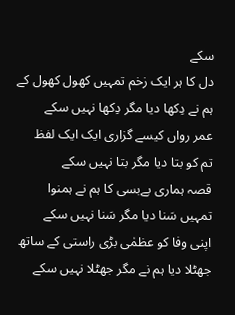سکے
دل کا ہر ایک زخم تمہیں کھول کھول کے
ہم نے دِکھا دیا مگر دِکھا نہیں سکے
عمر رواں کیسے گزاری ایک ایک لفظ
تم کو بتا دیا مگر بتا نہیں سکے
قصہ ہماری بےبسی کا ہم نے ہمنوا
تمہیں سَنا دیا مگر سَنا نہیں سکے
اپنی وفا کو عظمٰی بڑی راستی کے ساتھ
جھٹلا دیا ہم نے مگر جھٹلا نہیں سکے